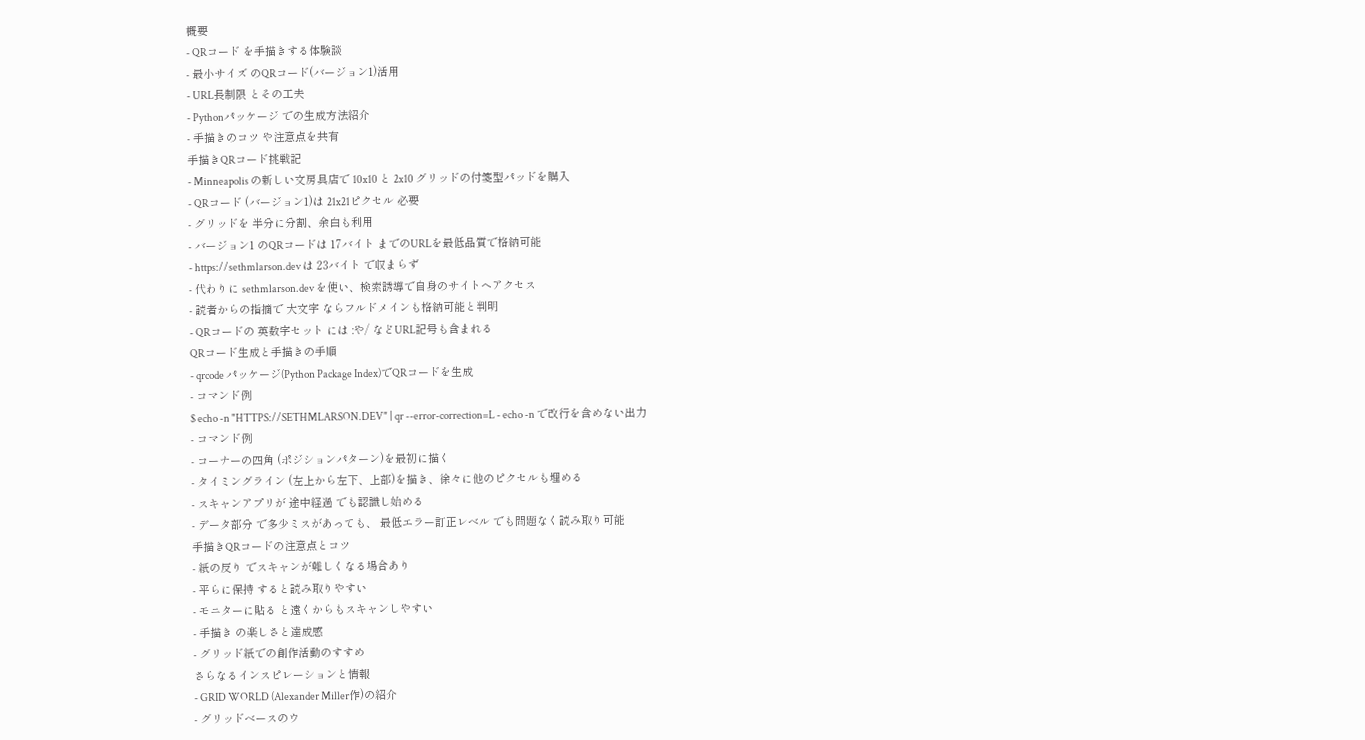概要
- QRコード を手描きする体験談
- 最小サイズ のQRコード(バージョン1)活用
- URL長制限 とその工夫
- Pythonパッケージ での生成方法紹介
- 手描きのコツ や注意点を共有
手描きQRコード挑戦記
- Minneapolis の新しい文房具店で 10x10 と 2x10 グリッドの付箋型パッドを購入
- QRコード (バージョン1)は 21x21ピクセル 必要
- グリッドを 半分に分割、余白も利用
- バージョン1 のQRコードは 17バイト までのURLを最低品質で格納可能
- https://sethmlarson.dev は 23バイト で収まらず
- 代わりに sethmlarson.dev を使い、検索誘導で自身のサイトへアクセス
- 読者からの指摘で 大文字 ならフルドメインも格納可能と判明
- QRコードの 英数字セット には :や/ などURL記号も含まれる
QRコード生成と手描きの手順
- qrcode パッケージ(Python Package Index)でQRコードを生成
- コマンド例
$ echo -n "HTTPS://SETHMLARSON.DEV" | qr --error-correction=L - echo -n で改行を含めない出力
- コマンド例
- コーナーの四角 (ポジションパターン)を最初に描く
- タイミングライン (左上から左下、上部)を描き、徐々に他のピクセルも埋める
- スキャンアプリが 途中経過 でも認識し始める
- データ部分 で多少ミスがあっても、 最低エラー訂正レベル でも問題なく読み取り可能
手描きQRコードの注意点とコツ
- 紙の反り でスキャンが難しくなる場合あり
- 平らに保持 すると読み取りやすい
- モニターに貼る と遠くからもスキャンしやすい
- 手描き の楽しさと達成感
- グリッド紙での創作活動のすすめ
さらなるインスピレーションと情報
- GRID WORLD (Alexander Miller作)の紹介
- グリッドベースのウ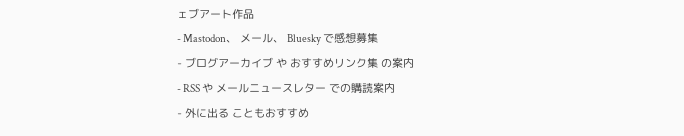ェブアート作品
- Mastodon、 メール、 Bluesky で感想募集
- ブログアーカイブ や おすすめリンク集 の案内
- RSS や メールニュースレター での購読案内
- 外に出る こともおすすめ